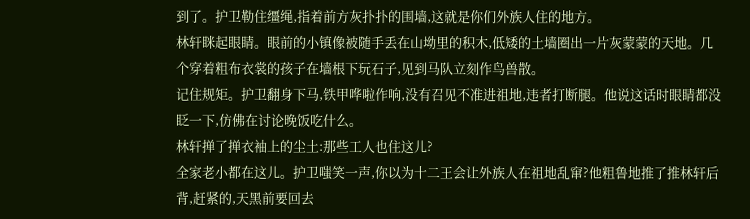到了。护卫勒住缰绳,指着前方灰扑扑的围墙,这就是你们外族人住的地方。
林轩眯起眼睛。眼前的小镇像被随手丢在山坳里的积木,低矮的土墙圈出一片灰蒙蒙的天地。几个穿着粗布衣裳的孩子在墙根下玩石子,见到马队立刻作鸟兽散。
记住规矩。护卫翻身下马,铁甲哗啦作响,没有召见不准进祖地,违者打断腿。他说这话时眼睛都没眨一下,仿佛在讨论晚饭吃什么。
林轩掸了掸衣袖上的尘土:那些工人也住这儿?
全家老小都在这儿。护卫嗤笑一声,你以为十二王会让外族人在祖地乱窜?他粗鲁地推了推林轩后背,赶紧的,天黑前要回去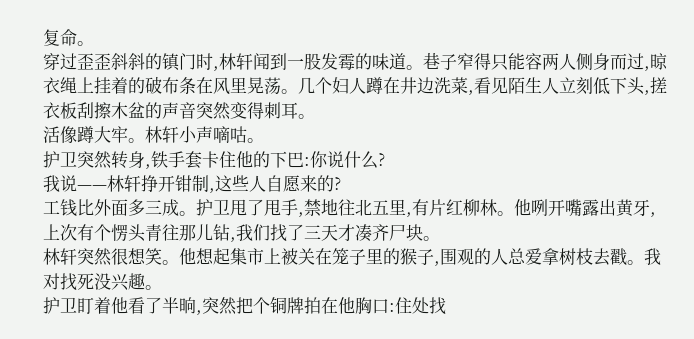复命。
穿过歪歪斜斜的镇门时,林轩闻到一股发霉的味道。巷子窄得只能容两人侧身而过,晾衣绳上挂着的破布条在风里晃荡。几个妇人蹲在井边洗菜,看见陌生人立刻低下头,搓衣板刮擦木盆的声音突然变得刺耳。
活像蹲大牢。林轩小声嘀咕。
护卫突然转身,铁手套卡住他的下巴:你说什么?
我说——林轩挣开钳制,这些人自愿来的?
工钱比外面多三成。护卫甩了甩手,禁地往北五里,有片红柳林。他咧开嘴露出黄牙,上次有个愣头青往那儿钻,我们找了三天才凑齐尸块。
林轩突然很想笑。他想起集市上被关在笼子里的猴子,围观的人总爱拿树枝去戳。我对找死没兴趣。
护卫盯着他看了半晌,突然把个铜牌拍在他胸口:住处找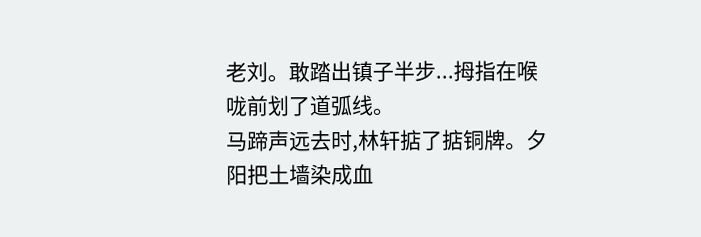老刘。敢踏出镇子半步...拇指在喉咙前划了道弧线。
马蹄声远去时,林轩掂了掂铜牌。夕阳把土墙染成血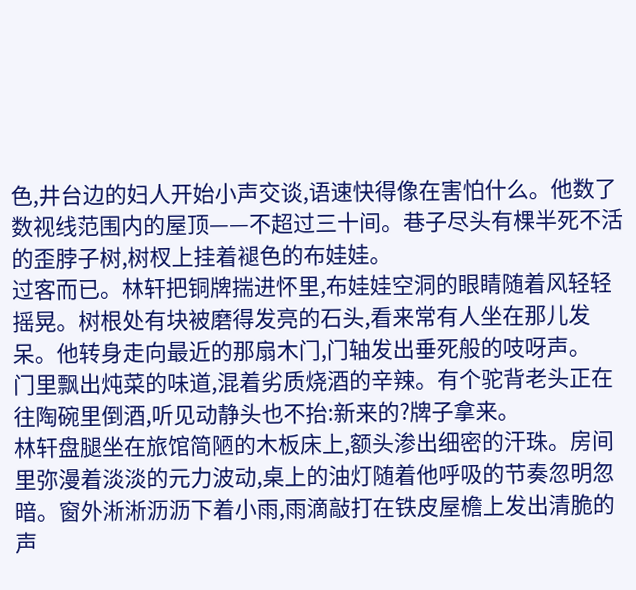色,井台边的妇人开始小声交谈,语速快得像在害怕什么。他数了数视线范围内的屋顶——不超过三十间。巷子尽头有棵半死不活的歪脖子树,树杈上挂着褪色的布娃娃。
过客而已。林轩把铜牌揣进怀里,布娃娃空洞的眼睛随着风轻轻摇晃。树根处有块被磨得发亮的石头,看来常有人坐在那儿发呆。他转身走向最近的那扇木门,门轴发出垂死般的吱呀声。
门里飘出炖菜的味道,混着劣质烧酒的辛辣。有个驼背老头正在往陶碗里倒酒,听见动静头也不抬:新来的?牌子拿来。
林轩盘腿坐在旅馆简陋的木板床上,额头渗出细密的汗珠。房间里弥漫着淡淡的元力波动,桌上的油灯随着他呼吸的节奏忽明忽暗。窗外淅淅沥沥下着小雨,雨滴敲打在铁皮屋檐上发出清脆的声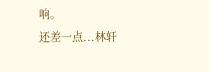响。
还差一点...林轩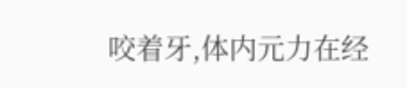咬着牙,体内元力在经